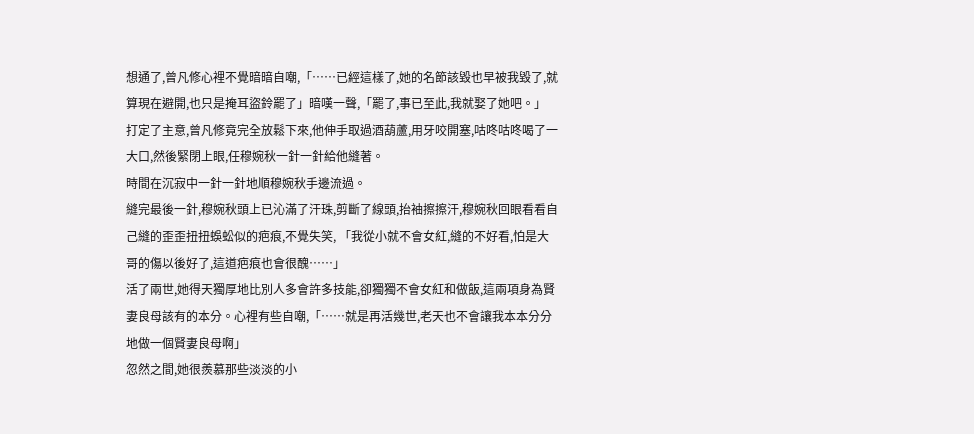想通了,曾凡修心裡不覺暗暗自嘲,「……已經這樣了,她的名節該毀也早被我毀了,就算現在避開,也只是掩耳盜鈴罷了」暗嘆一聲,「罷了,事已至此,我就娶了她吧。」
打定了主意,曾凡修竟完全放鬆下來,他伸手取過酒葫蘆,用牙咬開塞,咕咚咕咚喝了一大口,然後緊閉上眼,任穆婉秋一針一針給他縫著。
時間在沉寂中一針一針地順穆婉秋手邊流過。
縫完最後一針,穆婉秋頭上已沁滿了汗珠,剪斷了線頭,抬袖擦擦汗,穆婉秋回眼看看自己縫的歪歪扭扭蜈蚣似的疤痕,不覺失笑, 「我從小就不會女紅,縫的不好看,怕是大哥的傷以後好了,這道疤痕也會很醜……」
活了兩世,她得天獨厚地比別人多會許多技能,卻獨獨不會女紅和做飯,這兩項身為賢妻良母該有的本分。心裡有些自嘲,「……就是再活幾世,老天也不會讓我本本分分地做一個賢妻良母啊」
忽然之間,她很羨慕那些淡淡的小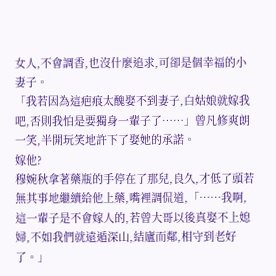女人,不會調香,也沒什麼追求,可卻是個幸福的小妻子。
「我若因為這疤痕太醜娶不到妻子,白姑娘就嫁我吧,否則我怕是要獨身一輩子了……」曾凡修爽朗一笑,半開玩笑地許下了娶她的承諾。
嫁他?
穆婉秋拿著藥瓶的手停在了那兒,良久,才低了頭若無其事地繼續給他上藥,嘴裡調侃道,「……我啊,這一輩子是不會嫁人的,若曾大哥以後真娶不上媳婦,不如我們就遠遁深山,結廬而鄰,相守到老好了。」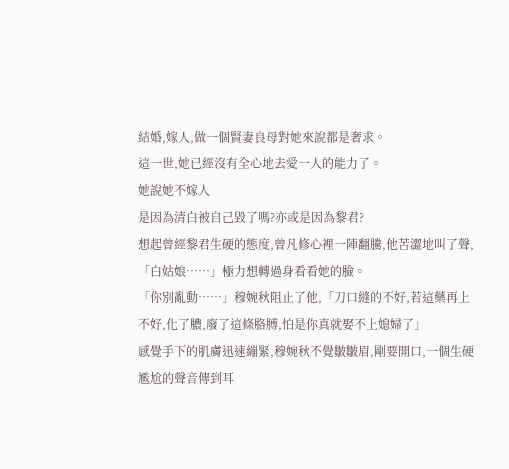結婚,嫁人,做一個賢妻良母對她來說都是奢求。
這一世,她已經沒有全心地去愛一人的能力了。
她說她不嫁人
是因為清白被自己毀了嗎?亦或是因為黎君?
想起曾經黎君生硬的態度,曾凡修心裡一陣翻騰,他苦澀地叫了聲,「白姑娘……」極力想轉過身看看她的臉。
「你別亂動……」穆婉秋阻止了他,「刀口縫的不好,若這藥再上不好,化了膿,廢了這條胳膊,怕是你真就娶不上媳婦了」
感覺手下的肌膚迅速繃緊,穆婉秋不覺皺皺眉,剛要開口,一個生硬尷尬的聲音傳到耳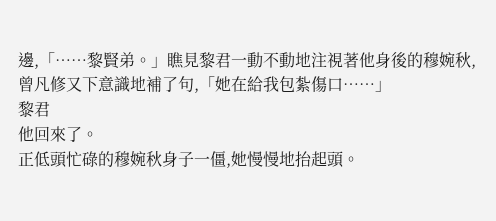邊,「……黎賢弟。」瞧見黎君一動不動地注視著他身後的穆婉秋,曾凡修又下意識地補了句,「她在給我包紮傷口……」
黎君
他回來了。
正低頭忙碌的穆婉秋身子一僵,她慢慢地抬起頭。